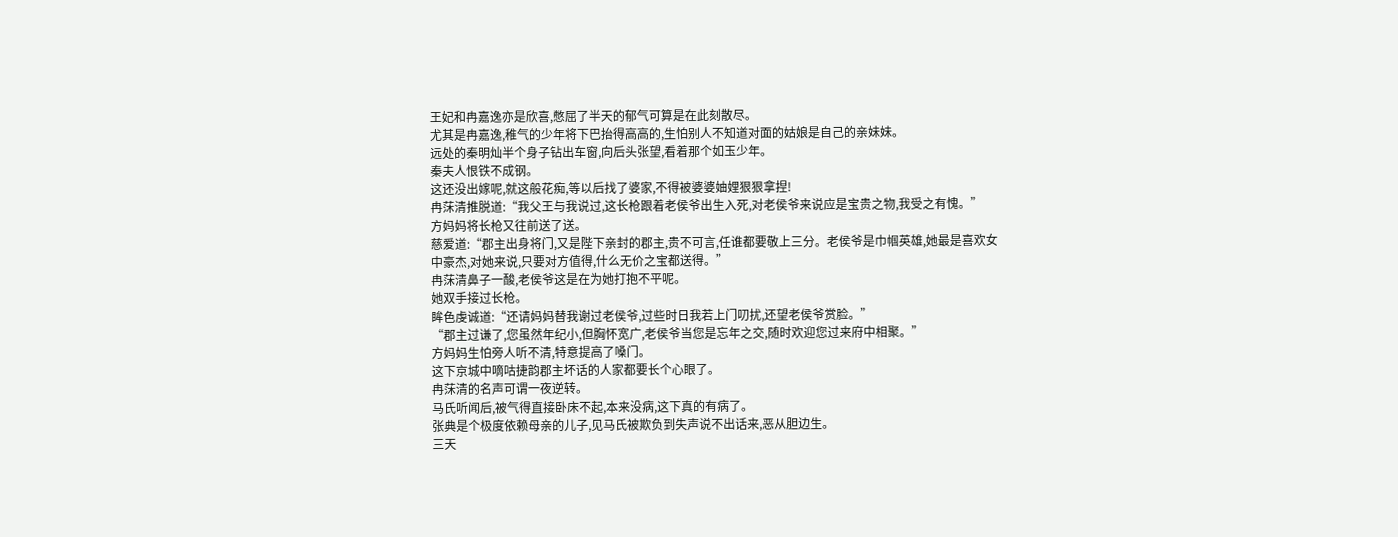王妃和冉嘉逸亦是欣喜,憋屈了半天的郁气可算是在此刻散尽。
尤其是冉嘉逸,稚气的少年将下巴抬得高高的,生怕别人不知道对面的姑娘是自己的亲妹妹。
远处的秦明灿半个身子钻出车窗,向后头张望,看着那个如玉少年。
秦夫人恨铁不成钢。
这还没出嫁呢,就这般花痴,等以后找了婆家,不得被婆婆妯娌狠狠拿捏!
冉莯清推脱道:“我父王与我说过,这长枪跟着老侯爷出生入死,对老侯爷来说应是宝贵之物,我受之有愧。”
方妈妈将长枪又往前送了送。
慈爱道:“郡主出身将门,又是陛下亲封的郡主,贵不可言,任谁都要敬上三分。老侯爷是巾帼英雄,她最是喜欢女中豪杰,对她来说,只要对方值得,什么无价之宝都送得。”
冉莯清鼻子一酸,老侯爷这是在为她打抱不平呢。
她双手接过长枪。
眸色虔诚道:“还请妈妈替我谢过老侯爷,过些时日我若上门叨扰,还望老侯爷赏脸。”
“郡主过谦了,您虽然年纪小,但胸怀宽广,老侯爷当您是忘年之交,随时欢迎您过来府中相聚。”
方妈妈生怕旁人听不清,特意提高了嗓门。
这下京城中嘀咕捷韵郡主坏话的人家都要长个心眼了。
冉莯清的名声可谓一夜逆转。
马氏听闻后,被气得直接卧床不起,本来没病,这下真的有病了。
张典是个极度依赖母亲的儿子,见马氏被欺负到失声说不出话来,恶从胆边生。
三天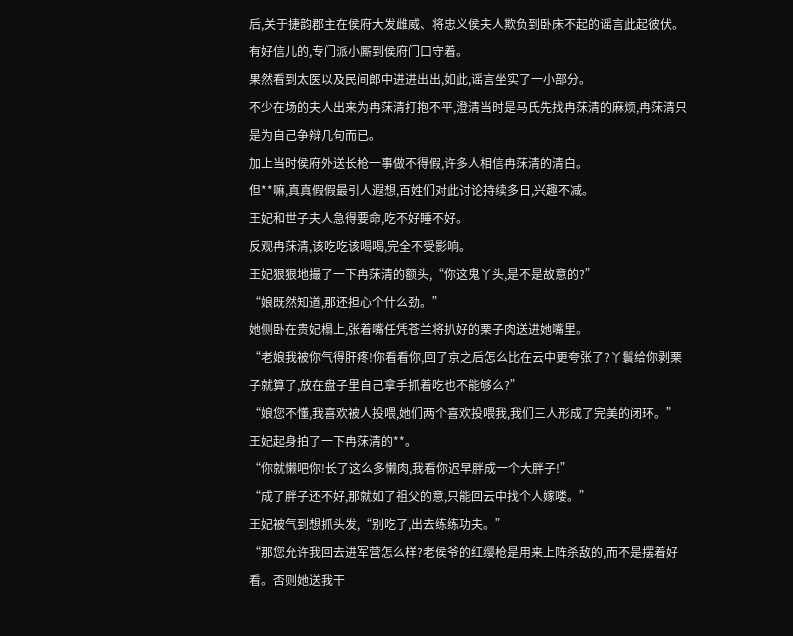后,关于捷韵郡主在侯府大发雌威、将忠义侯夫人欺负到卧床不起的谣言此起彼伏。
有好信儿的,专门派小厮到侯府门口守着。
果然看到太医以及民间郎中进进出出,如此,谣言坐实了一小部分。
不少在场的夫人出来为冉莯清打抱不平,澄清当时是马氏先找冉莯清的麻烦,冉莯清只是为自己争辩几句而已。
加上当时侯府外送长枪一事做不得假,许多人相信冉莯清的清白。
但**嘛,真真假假最引人遐想,百姓们对此讨论持续多日,兴趣不减。
王妃和世子夫人急得要命,吃不好睡不好。
反观冉莯清,该吃吃该喝喝,完全不受影响。
王妃狠狠地撮了一下冉莯清的额头,“你这鬼丫头,是不是故意的?”
“娘既然知道,那还担心个什么劲。”
她侧卧在贵妃榻上,张着嘴任凭苍兰将扒好的栗子肉送进她嘴里。
“老娘我被你气得肝疼!你看看你,回了京之后怎么比在云中更夸张了?丫鬟给你剥栗子就算了,放在盘子里自己拿手抓着吃也不能够么?”
“娘您不懂,我喜欢被人投喂,她们两个喜欢投喂我,我们三人形成了完美的闭环。”
王妃起身拍了一下冉莯清的**。
“你就懒吧你!长了这么多懒肉,我看你迟早胖成一个大胖子!”
“成了胖子还不好,那就如了祖父的意,只能回云中找个人嫁喽。”
王妃被气到想抓头发,“别吃了,出去练练功夫。”
“那您允许我回去进军营怎么样?老侯爷的红缨枪是用来上阵杀敌的,而不是摆着好看。否则她送我干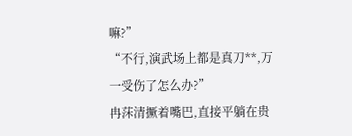嘛?”
“不行,演武场上都是真刀**,万一受伤了怎么办?”
冉莯清撅着嘴巴,直接平躺在贵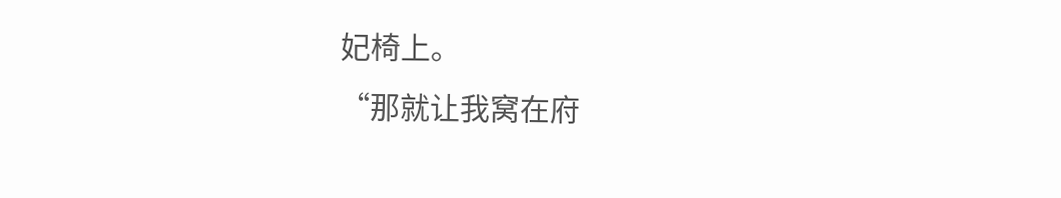妃椅上。
“那就让我窝在府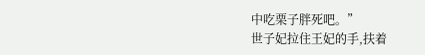中吃栗子胖死吧。”
世子妃拉住王妃的手,扶着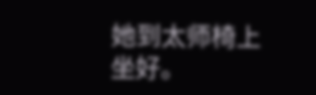她到太师椅上坐好。